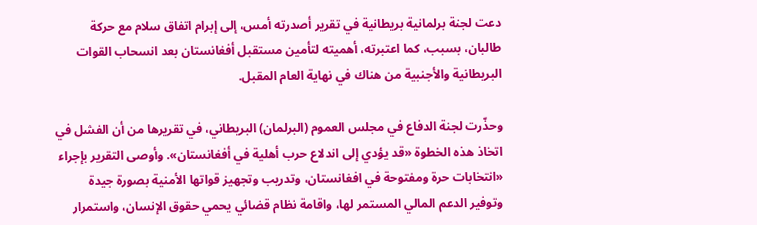دعت لجنة برلمانية بريطانية في تقرير أصدرته أمس، إلى إبرام اتفاق سلام مع حركة طالبان، بسبب، كما اعتبرته، أهميته لتأمين مستقبل أفغانستان بعد انسحاب القوات البريطانية والأجنبية من هناك في نهاية العام المقبل.

وحذّرت لجنة الدفاع في مجلس العموم (البرلمان) البريطاني، في تقريرها من أن الفشل في اتخاذ هذه الخطوة «قد يؤدي إلى اندلاع حرب أهلية في أفغانستان». وأوصى التقرير بإجراء «انتخابات حرة ومفتوحة في افغانستان، وتدريب وتجهيز قواتها الأمنية بصورة جيدة وتوفير الدعم المالي المستمر لها، واقامة نظام قضائي يحمي حقوق الإنسان، واستمرار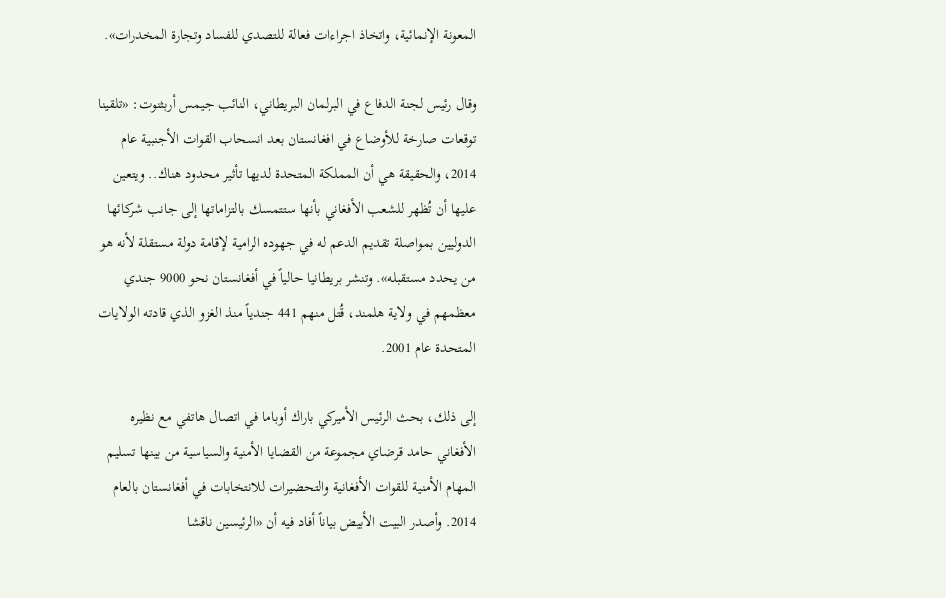المعونة الإنمائية، واتخاذ اجراءات فعالة للتصدي للفساد وتجارة المخدرات».

وقال رئيس لجنة الدفاع في البرلمان البريطاني، النائب جيمس أربثنوت: «تلقينا توقعات صارخة للأوضاع في افغانستان بعد انسحاب القوات الأجنبية عام 2014، والحقيقة هي أن المملكة المتحدة لديها تأثير محدود هناك.. ويتعين عليها أن تُظهر للشعب الأفغاني بأنها ستتمسك بالتزاماتها إلى جانب شركائها الدوليين بمواصلة تقديم الدعم له في جهوده الرامية لإقامة دولة مستقلة لأنه هو من يحدد مستقبله». وتنشر بريطانيا حالياً في أفغانستان نحو 9000 جندي معظمهم في ولاية هلمند، قُتل منهم 441 جندياً منذ الغزو الذي قادته الولايات المتحدة عام 2001.

إلى ذلك، بحث الرئيس الأميركي باراك أوباما في اتصال هاتفي مع نظيره الأفغاني حامد قرضاي مجموعة من القضايا الأمنية والسياسية من بينها تسليم المهام الأمنية للقوات الأفغانية والتحضيرات للانتخابات في أفغانستان بالعام 2014. وأصدر البيت الأبيض بياناً أفاد فيه أن «الرئيسين ناقشا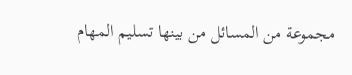مجموعة من المسائل من بينها تسليم المهام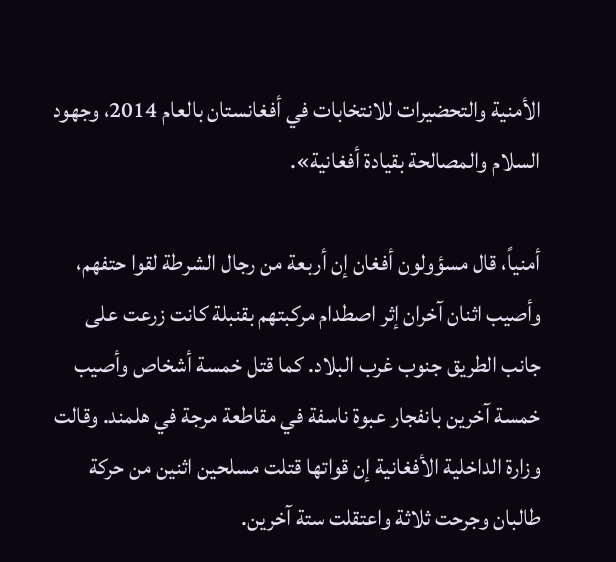الأمنية والتحضيرات للانتخابات في أفغانستان بالعام 2014، وجهود السلام والمصالحة بقيادة أفغانية».

أمنياً، قال مسؤولون أفغان إن أربعة من رجال الشرطة لقوا حتفهم، وأصيب اثنان آخران إثر اصطدام مركبتهم بقنبلة كانت زرعت على جانب الطريق جنوب غرب البلاد. كما قتل خمسة أشخاص وأصيب خمسة آخرين بانفجار عبوة ناسفة في مقاطعة مرجة في هلمند. وقالت وزارة الداخلية الأفغانية إن قواتها قتلت مسلحين اثنين من حركة طالبان وجرحت ثلاثة واعتقلت ستة آخرين.